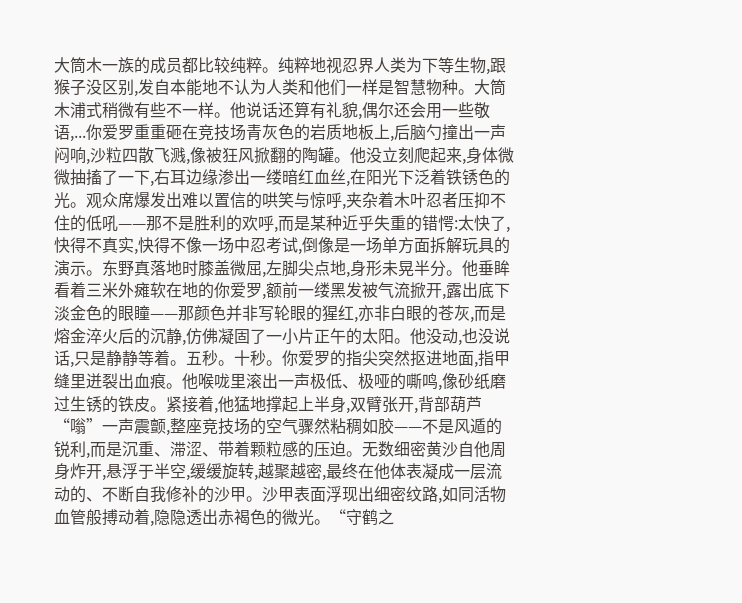大筒木一族的成员都比较纯粹。纯粹地视忍界人类为下等生物,跟猴子没区别,发自本能地不认为人类和他们一样是智慧物种。大筒木浦式稍微有些不一样。他说话还算有礼貌,偶尔还会用一些敬语,...你爱罗重重砸在竞技场青灰色的岩质地板上,后脑勺撞出一声闷响,沙粒四散飞溅,像被狂风掀翻的陶罐。他没立刻爬起来,身体微微抽搐了一下,右耳边缘渗出一缕暗红血丝,在阳光下泛着铁锈色的光。观众席爆发出难以置信的哄笑与惊呼,夹杂着木叶忍者压抑不住的低吼——那不是胜利的欢呼,而是某种近乎失重的错愕:太快了,快得不真实,快得不像一场中忍考试,倒像是一场单方面拆解玩具的演示。东野真落地时膝盖微屈,左脚尖点地,身形未晃半分。他垂眸看着三米外瘫软在地的你爱罗,额前一缕黑发被气流掀开,露出底下淡金色的眼瞳——那颜色并非写轮眼的猩红,亦非白眼的苍灰,而是熔金淬火后的沉静,仿佛凝固了一小片正午的太阳。他没动,也没说话,只是静静等着。五秒。十秒。你爱罗的指尖突然抠进地面,指甲缝里迸裂出血痕。他喉咙里滚出一声极低、极哑的嘶鸣,像砂纸磨过生锈的铁皮。紧接着,他猛地撑起上半身,双臂张开,背部葫芦“嗡”一声震颤,整座竞技场的空气骤然粘稠如胶——不是风遁的锐利,而是沉重、滞涩、带着颗粒感的压迫。无数细密黄沙自他周身炸开,悬浮于半空,缓缓旋转,越聚越密,最终在他体表凝成一层流动的、不断自我修补的沙甲。沙甲表面浮现出细密纹路,如同活物血管般搏动着,隐隐透出赤褐色的微光。“守鹤之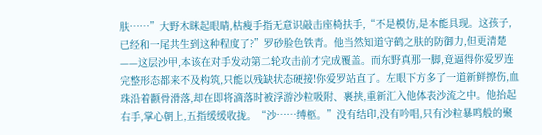肤……”大野木眯起眼睛,枯瘦手指无意识敲击座椅扶手,“不是模仿,是本能具现。这孩子,已经和一尾共生到这种程度了?”罗砂脸色铁青。他当然知道守鹤之肤的防御力,但更清楚——这层沙甲,本该在对手发动第二轮攻击前才完成覆盖。而东野真那一脚,竟逼得你爱罗连完整形态都来不及构筑,只能以残缺状态硬接!你爱罗站直了。左眼下方多了一道新鲜擦伤,血珠沿着颧骨滑落,却在即将滴落时被浮游沙粒吸附、裹挟,重新汇入他体表沙流之中。他抬起右手,掌心朝上,五指缓缓收拢。“沙……缚柩。”没有结印,没有吟唱,只有沙粒暴鸣般的聚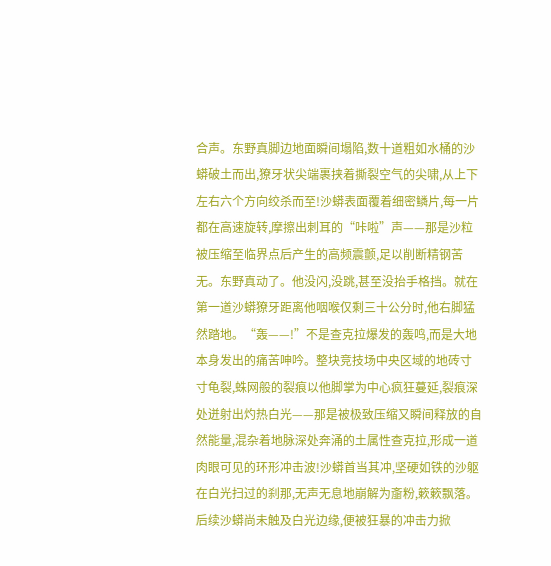合声。东野真脚边地面瞬间塌陷,数十道粗如水桶的沙蟒破土而出,獠牙状尖端裹挟着撕裂空气的尖啸,从上下左右六个方向绞杀而至!沙蟒表面覆着细密鳞片,每一片都在高速旋转,摩擦出刺耳的“咔啦”声——那是沙粒被压缩至临界点后产生的高频震颤,足以削断精钢苦无。东野真动了。他没闪,没跳,甚至没抬手格挡。就在第一道沙蟒獠牙距离他咽喉仅剩三十公分时,他右脚猛然踏地。“轰——!”不是查克拉爆发的轰鸣,而是大地本身发出的痛苦呻吟。整块竞技场中央区域的地砖寸寸龟裂,蛛网般的裂痕以他脚掌为中心疯狂蔓延,裂痕深处迸射出灼热白光——那是被极致压缩又瞬间释放的自然能量,混杂着地脉深处奔涌的土属性查克拉,形成一道肉眼可见的环形冲击波!沙蟒首当其冲,坚硬如铁的沙躯在白光扫过的刹那,无声无息地崩解为齑粉,簌簌飘落。后续沙蟒尚未触及白光边缘,便被狂暴的冲击力掀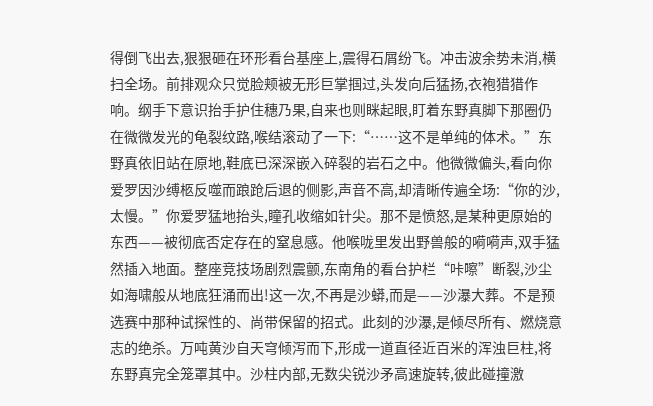得倒飞出去,狠狠砸在环形看台基座上,震得石屑纷飞。冲击波余势未消,横扫全场。前排观众只觉脸颊被无形巨掌掴过,头发向后猛扬,衣袍猎猎作响。纲手下意识抬手护住穗乃果,自来也则眯起眼,盯着东野真脚下那圈仍在微微发光的龟裂纹路,喉结滚动了一下:“……这不是单纯的体术。”东野真依旧站在原地,鞋底已深深嵌入碎裂的岩石之中。他微微偏头,看向你爱罗因沙缚柩反噬而踉跄后退的侧影,声音不高,却清晰传遍全场:“你的沙,太慢。”你爱罗猛地抬头,瞳孔收缩如针尖。那不是愤怒,是某种更原始的东西——被彻底否定存在的窒息感。他喉咙里发出野兽般的嗬嗬声,双手猛然插入地面。整座竞技场剧烈震颤,东南角的看台护栏“咔嚓”断裂,沙尘如海啸般从地底狂涌而出!这一次,不再是沙蟒,而是——沙瀑大葬。不是预选赛中那种试探性的、尚带保留的招式。此刻的沙瀑,是倾尽所有、燃烧意志的绝杀。万吨黄沙自天穹倾泻而下,形成一道直径近百米的浑浊巨柱,将东野真完全笼罩其中。沙柱内部,无数尖锐沙矛高速旋转,彼此碰撞激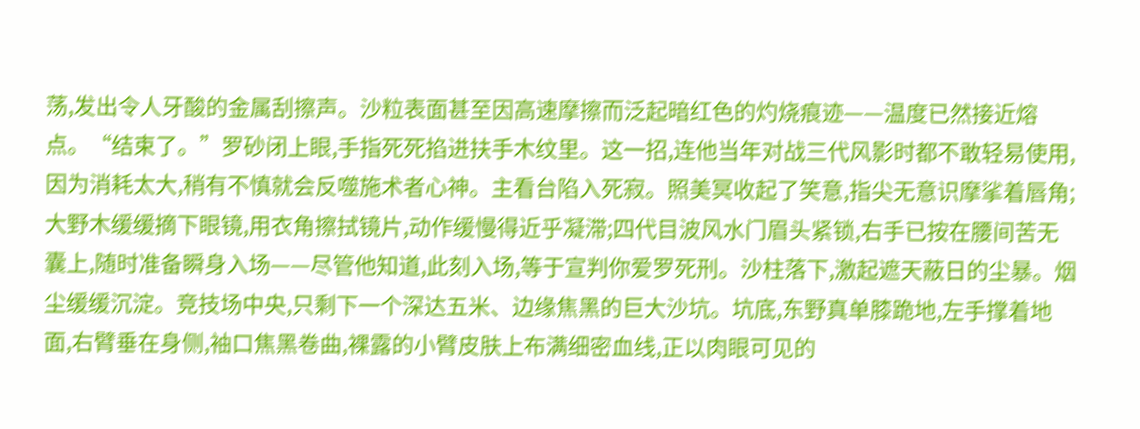荡,发出令人牙酸的金属刮擦声。沙粒表面甚至因高速摩擦而泛起暗红色的灼烧痕迹——温度已然接近熔点。“结束了。”罗砂闭上眼,手指死死掐进扶手木纹里。这一招,连他当年对战三代风影时都不敢轻易使用,因为消耗太大,稍有不慎就会反噬施术者心神。主看台陷入死寂。照美冥收起了笑意,指尖无意识摩挲着唇角;大野木缓缓摘下眼镜,用衣角擦拭镜片,动作缓慢得近乎凝滞;四代目波风水门眉头紧锁,右手已按在腰间苦无囊上,随时准备瞬身入场——尽管他知道,此刻入场,等于宣判你爱罗死刑。沙柱落下,激起遮天蔽日的尘暴。烟尘缓缓沉淀。竞技场中央,只剩下一个深达五米、边缘焦黑的巨大沙坑。坑底,东野真单膝跪地,左手撑着地面,右臂垂在身侧,袖口焦黑卷曲,裸露的小臂皮肤上布满细密血线,正以肉眼可见的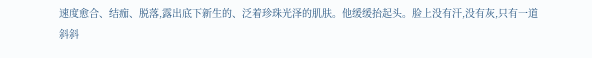速度愈合、结痂、脱落,露出底下新生的、泛着珍珠光泽的肌肤。他缓缓抬起头。脸上没有汗,没有灰,只有一道斜斜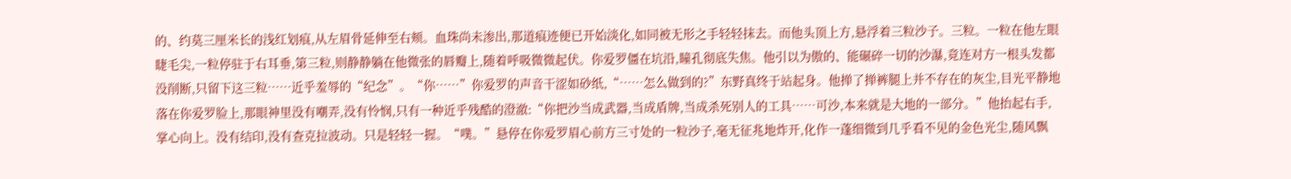的、约莫三厘米长的浅红划痕,从左眉骨延伸至右颊。血珠尚未渗出,那道痕迹便已开始淡化,如同被无形之手轻轻抹去。而他头顶上方,悬浮着三粒沙子。三粒。一粒在他左眼睫毛尖,一粒停驻于右耳垂,第三粒,则静静躺在他微张的唇瓣上,随着呼吸微微起伏。你爱罗僵在坑沿,瞳孔彻底失焦。他引以为傲的、能碾碎一切的沙瀑,竟连对方一根头发都没削断,只留下这三粒……近乎羞辱的“纪念”。“你……”你爱罗的声音干涩如砂纸,“……怎么做到的?”东野真终于站起身。他掸了掸裤腿上并不存在的灰尘,目光平静地落在你爱罗脸上,那眼神里没有嘲弄,没有怜悯,只有一种近乎残酷的澄澈:“你把沙当成武器,当成盾牌,当成杀死别人的工具……可沙,本来就是大地的一部分。”他抬起右手,掌心向上。没有结印,没有查克拉波动。只是轻轻一握。“噗。”悬停在你爱罗眉心前方三寸处的一粒沙子,毫无征兆地炸开,化作一蓬细微到几乎看不见的金色光尘,随风飘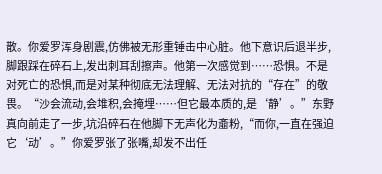散。你爱罗浑身剧震,仿佛被无形重锤击中心脏。他下意识后退半步,脚跟踩在碎石上,发出刺耳刮擦声。他第一次感觉到……恐惧。不是对死亡的恐惧,而是对某种彻底无法理解、无法对抗的“存在”的敬畏。“沙会流动,会堆积,会掩埋……但它最本质的,是‘静’。”东野真向前走了一步,坑沿碎石在他脚下无声化为齑粉,“而你,一直在强迫它‘动’。”你爱罗张了张嘴,却发不出任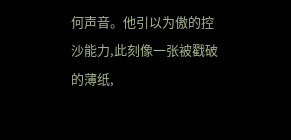何声音。他引以为傲的控沙能力,此刻像一张被戳破的薄纸,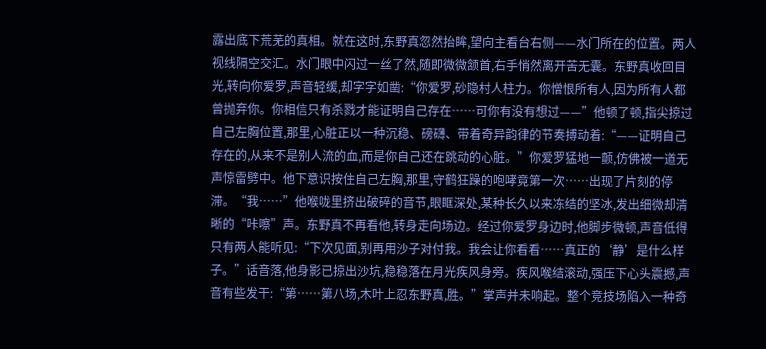露出底下荒芜的真相。就在这时,东野真忽然抬眸,望向主看台右侧——水门所在的位置。两人视线隔空交汇。水门眼中闪过一丝了然,随即微微颔首,右手悄然离开苦无囊。东野真收回目光,转向你爱罗,声音轻缓,却字字如凿:“你爱罗,砂隐村人柱力。你憎恨所有人,因为所有人都曾抛弃你。你相信只有杀戮才能证明自己存在……可你有没有想过——”他顿了顿,指尖掠过自己左胸位置,那里,心脏正以一种沉稳、磅礴、带着奇异韵律的节奏搏动着:“——证明自己存在的,从来不是别人流的血,而是你自己还在跳动的心脏。”你爱罗猛地一颤,仿佛被一道无声惊雷劈中。他下意识按住自己左胸,那里,守鹤狂躁的咆哮竟第一次……出现了片刻的停滞。“我……”他喉咙里挤出破碎的音节,眼眶深处,某种长久以来冻结的坚冰,发出细微却清晰的“咔嚓”声。东野真不再看他,转身走向场边。经过你爱罗身边时,他脚步微顿,声音低得只有两人能听见:“下次见面,别再用沙子对付我。我会让你看看……真正的‘静’是什么样子。”话音落,他身影已掠出沙坑,稳稳落在月光疾风身旁。疾风喉结滚动,强压下心头震撼,声音有些发干:“第……第八场,木叶上忍东野真,胜。”掌声并未响起。整个竞技场陷入一种奇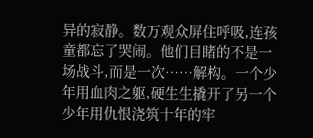异的寂静。数万观众屏住呼吸,连孩童都忘了哭闹。他们目睹的不是一场战斗,而是一次……解构。一个少年用血肉之躯,硬生生撬开了另一个少年用仇恨浇筑十年的牢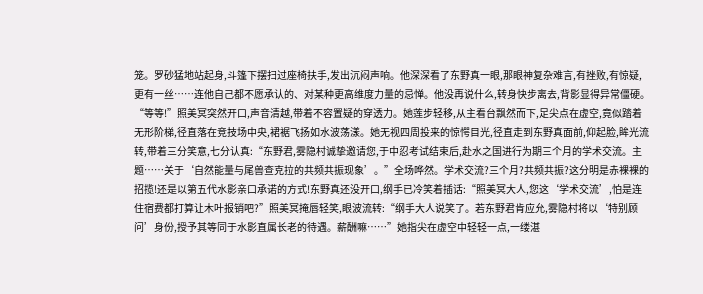笼。罗砂猛地站起身,斗篷下摆扫过座椅扶手,发出沉闷声响。他深深看了东野真一眼,那眼神复杂难言,有挫败,有惊疑,更有一丝……连他自己都不愿承认的、对某种更高维度力量的忌惮。他没再说什么,转身快步离去,背影显得异常僵硬。“等等!”照美冥突然开口,声音清越,带着不容置疑的穿透力。她莲步轻移,从主看台飘然而下,足尖点在虚空,竟似踏着无形阶梯,径直落在竞技场中央,裙裾飞扬如水波荡漾。她无视四周投来的惊愕目光,径直走到东野真面前,仰起脸,眸光流转,带着三分笑意,七分认真:“东野君,雾隐村诚挚邀请您,于中忍考试结束后,赴水之国进行为期三个月的学术交流。主题……关于‘自然能量与尾兽查克拉的共频共振现象’。”全场哗然。学术交流?三个月?共频共振?这分明是赤裸裸的招揽!还是以第五代水影亲口承诺的方式!东野真还没开口,纲手已冷笑着插话:“照美冥大人,您这‘学术交流’,怕是连住宿费都打算让木叶报销吧?”照美冥掩唇轻笑,眼波流转:“纲手大人说笑了。若东野君肯应允,雾隐村将以‘特别顾问’身份,授予其等同于水影直属长老的待遇。薪酬嘛……”她指尖在虚空中轻轻一点,一缕湛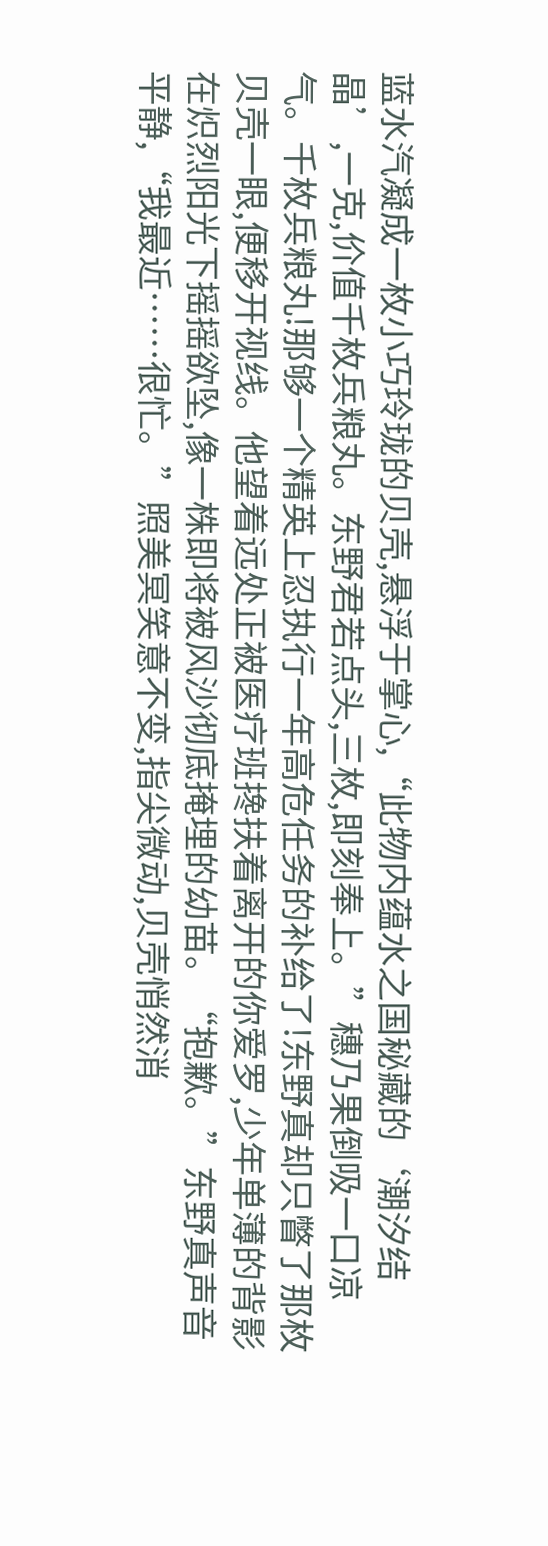蓝水汽凝成一枚小巧玲珑的贝壳,悬浮于掌心,“此物内蕴水之国秘藏的‘潮汐结晶’,一克,价值千枚兵粮丸。东野君若点头,三枚,即刻奉上。”穗乃果倒吸一口凉气。千枚兵粮丸!那够一个精英上忍执行一年高危任务的补给了!东野真却只瞥了那枚贝壳一眼,便移开视线。他望着远处正被医疗班搀扶着离开的你爱罗,少年单薄的背影在炽烈阳光下摇摇欲坠,像一株即将被风沙彻底掩埋的幼苗。“抱歉。”东野真声音平静,“我最近……很忙。”照美冥笑意不变,指尖微动,贝壳悄然消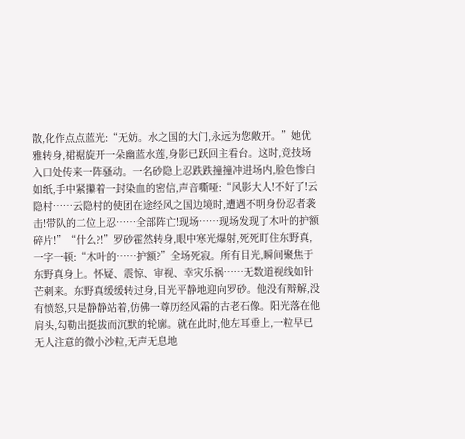散,化作点点蓝光:“无妨。水之国的大门,永远为您敞开。”她优雅转身,裙裾旋开一朵幽蓝水莲,身影已跃回主看台。这时,竞技场入口处传来一阵骚动。一名砂隐上忍跌跌撞撞冲进场内,脸色惨白如纸,手中紧攥着一封染血的密信,声音嘶哑:“风影大人!不好了!云隐村……云隐村的使团在途经风之国边境时,遭遇不明身份忍者袭击!带队的二位上忍……全部阵亡!现场……现场发现了木叶的护额碎片!”“什么?!”罗砂霍然转身,眼中寒光爆射,死死盯住东野真,一字一顿:“木叶的……护额?”全场死寂。所有目光,瞬间聚焦于东野真身上。怀疑、震惊、审视、幸灾乐祸……无数道视线如针芒刺来。东野真缓缓转过身,目光平静地迎向罗砂。他没有辩解,没有愤怒,只是静静站着,仿佛一尊历经风霜的古老石像。阳光落在他肩头,勾勒出挺拔而沉默的轮廓。就在此时,他左耳垂上,一粒早已无人注意的微小沙粒,无声无息地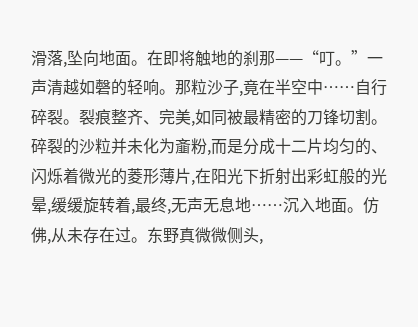滑落,坠向地面。在即将触地的刹那——“叮。”一声清越如磬的轻响。那粒沙子,竟在半空中……自行碎裂。裂痕整齐、完美,如同被最精密的刀锋切割。碎裂的沙粒并未化为齑粉,而是分成十二片均匀的、闪烁着微光的菱形薄片,在阳光下折射出彩虹般的光晕,缓缓旋转着,最终,无声无息地……沉入地面。仿佛,从未存在过。东野真微微侧头,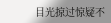目光掠过惊疑不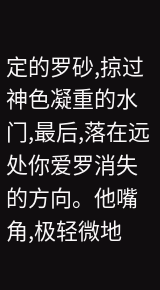定的罗砂,掠过神色凝重的水门,最后,落在远处你爱罗消失的方向。他嘴角,极轻微地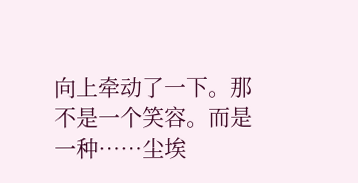向上牵动了一下。那不是一个笑容。而是一种……尘埃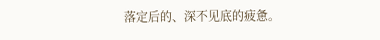落定后的、深不见底的疲惫。